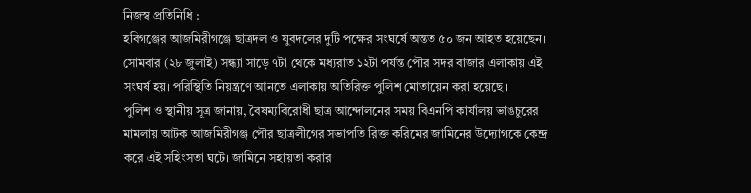নিজস্ব প্রতিনিধি :
হবিগঞ্জের আজমিরীগঞ্জে ছাত্রদল ও যুবদলের দুটি পক্ষের সংঘর্ষে অন্তত ৫০ জন আহত হয়েছেন। সোমবার (২৮ জুলাই) সন্ধ্যা সাড়ে ৭টা থেকে মধ্যরাত ১২টা পর্যন্ত পৌর সদর বাজার এলাকায় এই সংঘর্ষ হয়। পরিস্থিতি নিয়ন্ত্রণে আনতে এলাকায় অতিরিক্ত পুলিশ মোতায়েন করা হয়েছে।
পুলিশ ও স্থানীয় সূত্র জানায়, বৈষম্যবিরোধী ছাত্র আন্দোলনের সময় বিএনপি কার্যালয় ভাঙচুরের মামলায় আটক আজমিরীগঞ্জ পৌর ছাত্রলীগের সভাপতি রিক্ত করিমের জামিনের উদ্যোগকে কেন্দ্র করে এই সহিংসতা ঘটে। জামিনে সহায়তা করার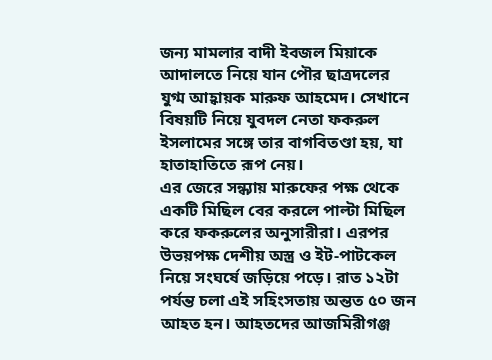জন্য মামলার বাদী ইবজল মিয়াকে আদালতে নিয়ে যান পৌর ছাত্রদলের যুগ্ম আহ্বায়ক মারুফ আহমেদ। সেখানে বিষয়টি নিয়ে যুবদল নেতা ফকরুল ইসলামের সঙ্গে তার বাগবিতণ্ডা হয়, যা হাতাহাতিতে রূপ নেয়।
এর জেরে সন্ধ্যায় মারুফের পক্ষ থেকে একটি মিছিল বের করলে পাল্টা মিছিল করে ফকরুলের অনুসারীরা। এরপর উভয়পক্ষ দেশীয় অস্ত্র ও ইট-পাটকেল নিয়ে সংঘর্ষে জড়িয়ে পড়ে। রাত ১২টা পর্যন্ত চলা এই সহিংসতায় অন্তত ৫০ জন আহত হন। আহতদের আজমিরীগঞ্জ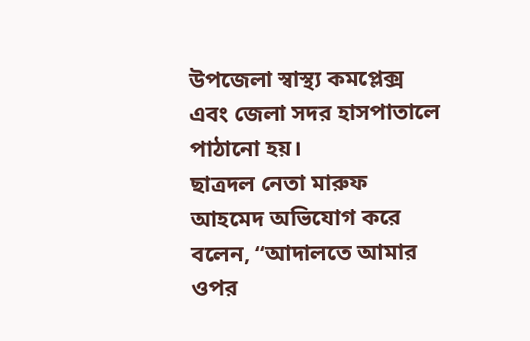উপজেলা স্বাস্থ্য কমপ্লেক্স এবং জেলা সদর হাসপাতালে পাঠানো হয়।
ছাত্রদল নেতা মারুফ আহমেদ অভিযোগ করে বলেন, “আদালতে আমার ওপর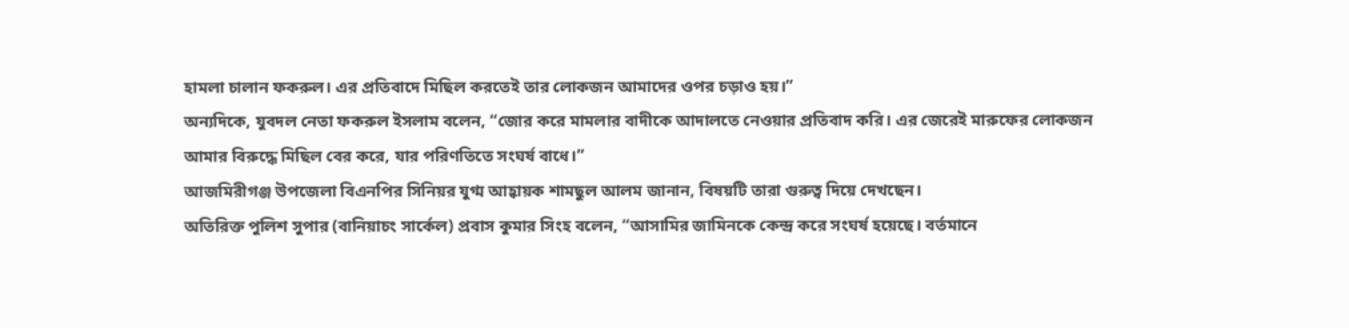হামলা চালান ফকরুল। এর প্রতিবাদে মিছিল করতেই তার লোকজন আমাদের ওপর চড়াও হয়।”
অন্যদিকে, যুবদল নেতা ফকরুল ইসলাম বলেন, “জোর করে মামলার বাদীকে আদালতে নেওয়ার প্রতিবাদ করি। এর জেরেই মারুফের লোকজন আমার বিরুদ্ধে মিছিল বের করে, যার পরিণতিতে সংঘর্ষ বাধে।”
আজমিরীগঞ্জ উপজেলা বিএনপির সিনিয়র যুগ্ম আহ্বায়ক শামছুল আলম জানান, বিষয়টি তারা গুরুত্ব দিয়ে দেখছেন।
অতিরিক্ত পুলিশ সুপার (বানিয়াচং সার্কেল) প্রবাস কুমার সিংহ বলেন, “আসামির জামিনকে কেন্দ্র করে সংঘর্ষ হয়েছে। বর্তমানে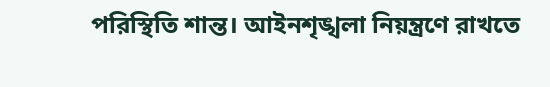পরিস্থিতি শান্ত। আইনশৃঙ্খলা নিয়ন্ত্রণে রাখতে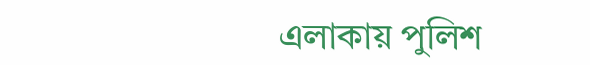এলাকায় পুলিশ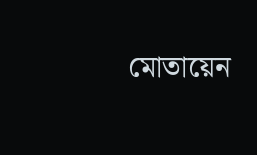মোতায়েন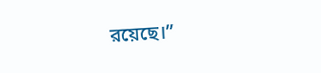রয়েছে।”